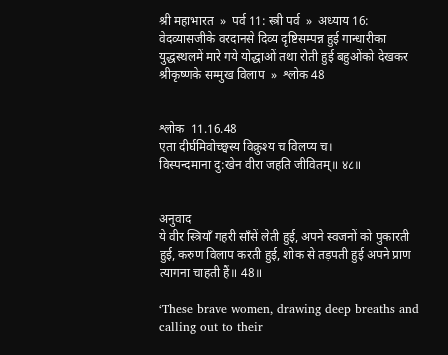श्री महाभारत  »  पर्व 11: स्त्री पर्व  »  अध्याय 16: वेदव्यासजीके वरदानसे दिव्य दृष्टिसम्पन्न हुई गान्धारीका युद्धस्थलमें मारे गये योद्धाओं तथा रोती हुई बहुओंको देखकर श्रीकृष्णके सम्मुख विलाप  »  श्लोक 48


श्लोक  11.16.48
एता दीर्घमिवोच्छ्वस्य विक्रुश्य च विलप्य च।
विस्पन्दमाना दु:खेन वीरा जहति जीवितम्॥ ४८॥


अनुवाद
ये वीर स्त्रियाँ गहरी साँसें लेती हुई, अपने स्वजनों को पुकारती हुई, करुण विलाप करती हुई, शोक से तड़पती हुई अपने प्राण त्यागना चाहती हैं॥ 48॥

‘These brave women, drawing deep breaths and calling out to their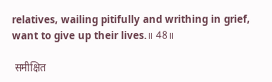relatives, wailing pitifully and writhing in grief, want to give up their lives.॥ 48॥

 समीक्षित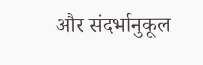और संदर्भानुकूल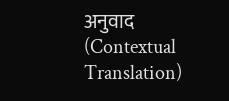अनुवाद (Contextual Translation)